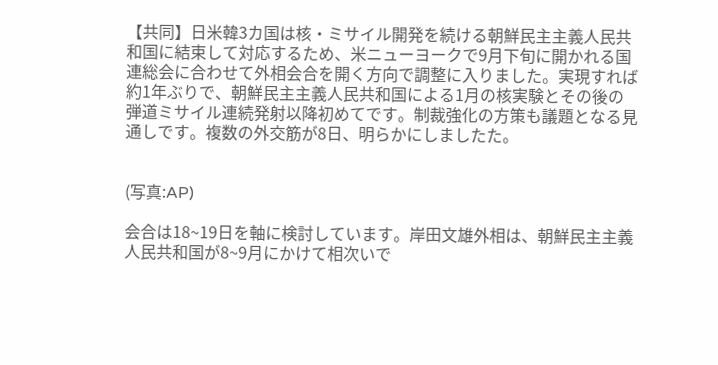【共同】日米韓3カ国は核・ミサイル開発を続ける朝鮮民主主義人民共和国に結束して対応するため、米ニューヨークで9月下旬に開かれる国連総会に合わせて外相会合を開く方向で調整に入りました。実現すれば約1年ぶりで、朝鮮民主主義人民共和国による1月の核実験とその後の弾道ミサイル連続発射以降初めてです。制裁強化の方策も議題となる見通しです。複数の外交筋が8日、明らかにしましたた。


(写真:AP)

会合は18~19日を軸に検討しています。岸田文雄外相は、朝鮮民主主義人民共和国が8~9月にかけて相次いで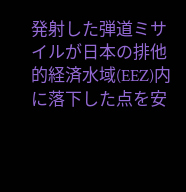発射した弾道ミサイルが日本の排他的経済水域(EEZ)内に落下した点を安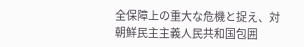全保障上の重大な危機と捉え、対朝鮮民主主義人民共和国包囲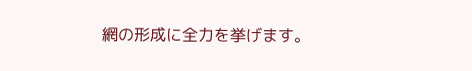網の形成に全力を挙げます。